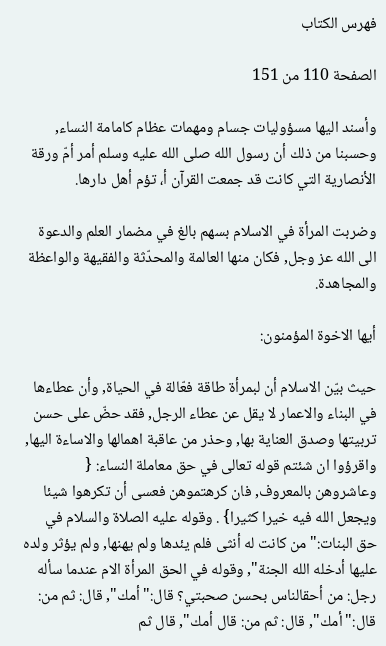فهرس الكتاب

الصفحة 110 من 151

وأسند اليها مسؤوليات جسام ومهمات عظام كامامة النساء, وحسبنا من ذلك أن رسول الله صلى الله عليه وسلم أمر أمّ ورقة الأنصارية التي كانت قد جمعت القرآن أ، تؤم أهل دارها.

وضربت المرأة في الاسلام بسهم بالغ في مضمار العلم والدعوة الى الله عز وجل, فكان منها العالمة والمحدّثة والفقيهة والواعظة والمجاهدة.

أيها الاخوة المؤمنون:

حيث بيّن الاسلام أن لبمرأة طاقة فعّالة في الحياة, وأن عطاءها في البناء والاعمار لا يقل عن عطاء الرجل, فقد حضّ على حسن تربيتها وصدق العناية بها, وحذر من عاقبة اهمالها والاساءة اليها, واقرؤوا ان شئتم قوله تعالى في حق معاملة النساء: { وعاشروهن بالمعروف, فان كرهتموهن فعسى أن تكرهوا شيئا ويجعل الله فيه خيرا كثيرا} . وقوله عليه الصلاة والسلام في حق البنات:"من كانت له أنثى فلم يئدها ولم يهنها, ولم يؤثر ولده عليها أدخله الله الجنة", وقوله في الحق المرأة الام عندما سأله رجل: من أحقالناس بحسن صحبتي؟ قال:"أمك", قال: ثم من: قال:"أمك", قال: ثم من: قال أمك", قال ثم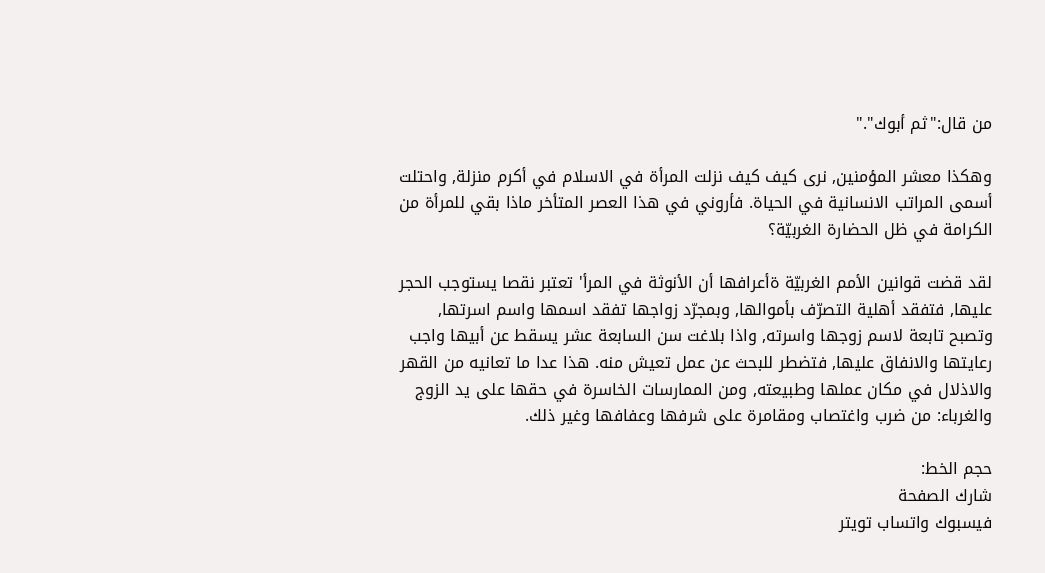من قال:"ثم أبوك"."

وهكذا معشر المؤمنين, نرى كيف كيف نزلت المرأة في الاسلام في أكرم منزلة, واحتلت أسمى المراتب الانسانية في الحياة. فأروني في هذا العصر المتأخر ماذا بقي للمرأة من الكرامة في ظل الحضارة الغربيّة؟

لقد قضت قوانين الأمم الغربيّة ةأعرافها أن الأنوثة في المرأ' تعتبر نقصا يستوجب الحجر عليها, فتفقد أهلية التصرّف بأموالها, وبمجرّد زواجها تفقد اسمها واسم اسرتها, وتصبح تابعة لاسم زوجها واسرته, واذا بلاغت سن السابعة عشر يسقط عن أبيها واجب رعايتها والانفاق عليها, فتضطر للبحث عن عمل تعيش منه. هذا عدا ما تعانيه من القهر والاذلال في مكان عملها وطبيعته, ومن الممارسات الخاسرة في حقها على يد الزوج والغرباء: من ضرب واغتصاب ومقامرة على شرفها وعفافها وغير ذلك.

حجم الخط:
شارك الصفحة
فيسبوك واتساب تويتر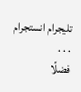تليجرام انستجرام
. . .
فضلًا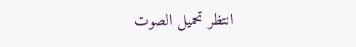انتظر تحميل الصوت